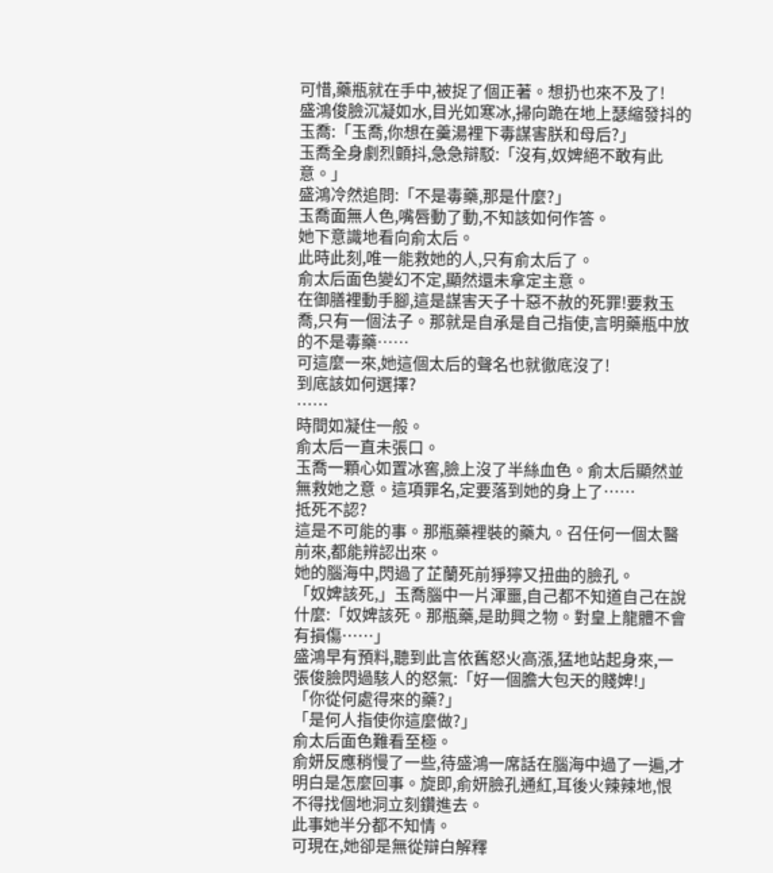可惜,藥瓶就在手中,被捉了個正著。想扔也來不及了!
盛鴻俊臉沉凝如水,目光如寒冰,掃向跪在地上瑟縮發抖的玉喬:「玉喬,你想在羹湯裡下毒謀害朕和母后?」
玉喬全身劇烈顫抖,急急辯駁:「沒有,奴婢絕不敢有此意。」
盛鴻冷然追問:「不是毒藥,那是什麼?」
玉喬面無人色,嘴唇動了動,不知該如何作答。
她下意識地看向俞太后。
此時此刻,唯一能救她的人,只有俞太后了。
俞太后面色變幻不定,顯然還未拿定主意。
在御膳裡動手腳,這是謀害天子十惡不赦的死罪!要救玉喬,只有一個法子。那就是自承是自己指使,言明藥瓶中放的不是毒藥……
可這麼一來,她這個太后的聲名也就徹底沒了!
到底該如何選擇?
……
時間如凝住一般。
俞太后一直未張口。
玉喬一顆心如置冰窖,臉上沒了半絲血色。俞太后顯然並無救她之意。這項罪名,定要落到她的身上了……
抵死不認?
這是不可能的事。那瓶藥裡裝的藥丸。召任何一個太醫前來,都能辨認出來。
她的腦海中,閃過了芷蘭死前猙獰又扭曲的臉孔。
「奴婢該死,」玉喬腦中一片渾噩,自己都不知道自己在說什麼:「奴婢該死。那瓶藥,是助興之物。對皇上龍體不會有損傷……」
盛鴻早有預料,聽到此言依舊怒火高漲,猛地站起身來,一張俊臉閃過駭人的怒氣:「好一個膽大包天的賤婢!」
「你從何處得來的藥?」
「是何人指使你這麼做?」
俞太后面色難看至極。
俞妍反應稍慢了一些,待盛鴻一席話在腦海中過了一遍,才明白是怎麼回事。旋即,俞妍臉孔通紅,耳後火辣辣地,恨不得找個地洞立刻鑽進去。
此事她半分都不知情。
可現在,她卻是無從辯白解釋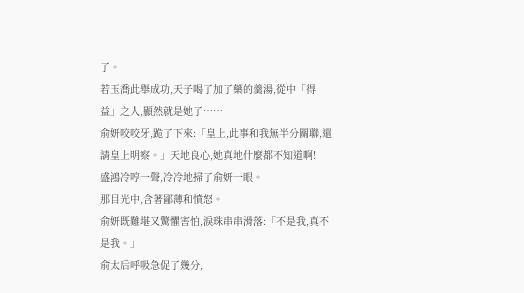了。
若玉喬此舉成功,天子喝了加了藥的羹湯,從中「得益」之人,顯然就是她了……
俞妍咬咬牙,跪了下來:「皇上,此事和我無半分關聯,還請皇上明察。」天地良心,她真地什麼都不知道啊!
盛鴻冷哼一聲,冷冷地掃了俞妍一眼。
那目光中,含著鄙薄和憤怒。
俞妍既難堪又驚懼害怕,淚珠串串滑落:「不是我,真不是我。」
俞太后呼吸急促了幾分,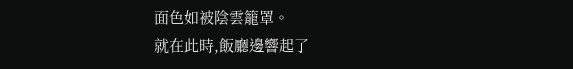面色如被陰雲籠罩。
就在此時,飯廳邊響起了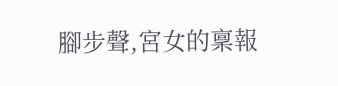腳步聲,宮女的稟報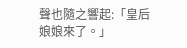聲也隨之響起:「皇后娘娘來了。」